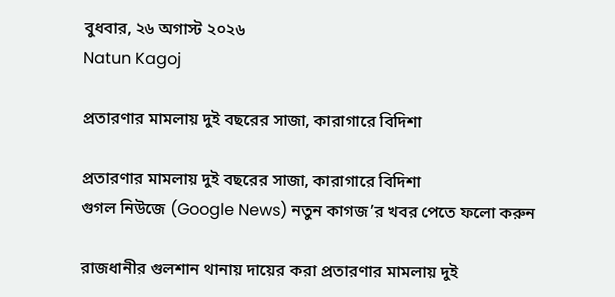বুধবার, ২৬ অগাস্ট ২০২৬
Natun Kagoj

প্রতারণার মামলায় দুই বছরের সাজা, কারাগারে বিদিশা

প্রতারণার মামলায় দুই বছরের সাজা, কারাগারে বিদিশা
গুগল নিউজে (Google News) নতুন কাগজ’র খবর পেতে ফলো করুন

রাজধানীর গুলশান থানায় দায়ের করা প্রতারণার মামলায় দুই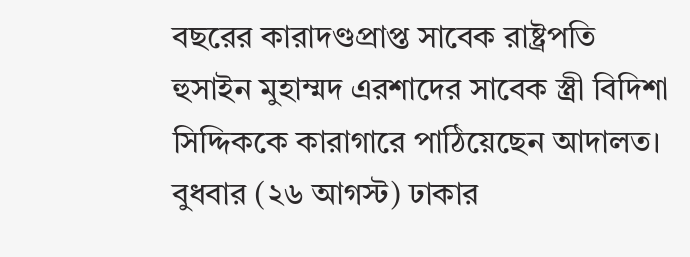বছরের কারাদণ্ডপ্রাপ্ত সাবেক রাষ্ট্রপতি হুসাইন মুহাম্মদ এরশাদের সাবেক স্ত্রী বিদিশা সিদ্দিককে কারাগারে পাঠিয়েছেন আদালত। বুধবার (২৬ আগস্ট) ঢাকার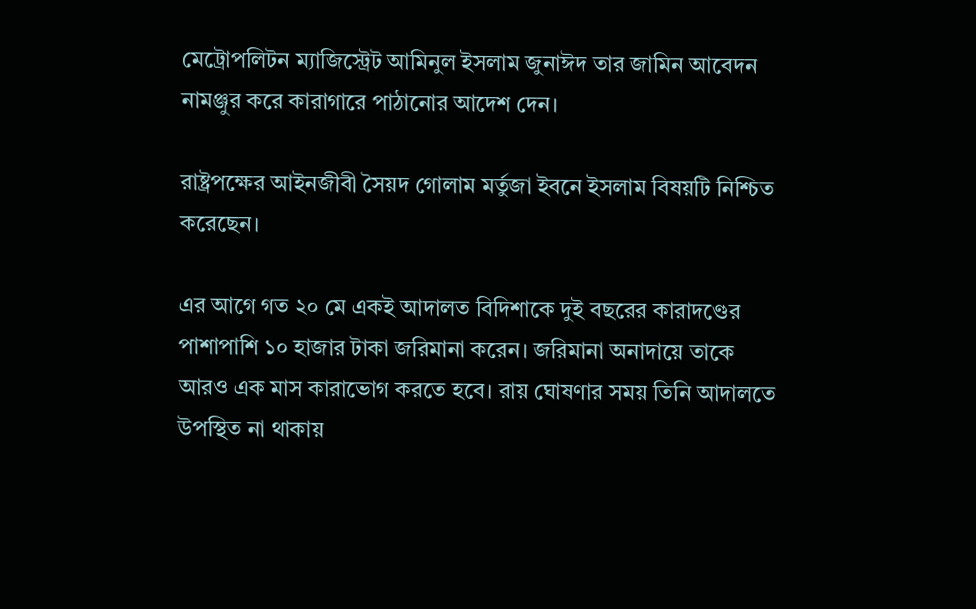মেট্রোপলিটন ম্যাজিস্ট্রেট আমিনুল ইসলাম জুনাঈদ তার জামিন আবেদন নামঞ্জুর করে কারাগারে পাঠানোর আদেশ দেন।

রাষ্ট্রপক্ষের আইনজীবী সৈয়দ গোলাম মর্তুজা ইবনে ইসলাম বিষয়টি নিশ্চিত করেছেন।

এর আগে গত ২০ মে একই আদালত বিদিশাকে দুই বছরের কারাদণ্ডের পাশাপাশি ১০ হাজার টাকা জরিমানা করেন। জরিমানা অনাদায়ে তাকে আরও এক মাস কারাভোগ করতে হবে। রায় ঘোষণার সময় তিনি আদালতে উপস্থিত না থাকায়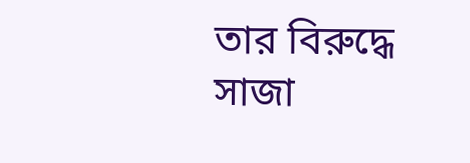তার বিরুদ্ধে সাজা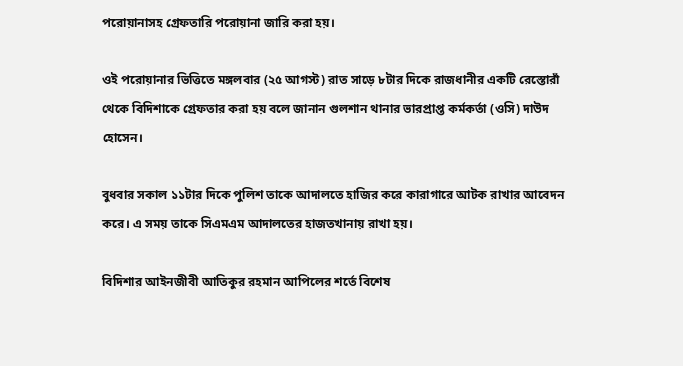পরোয়ানাসহ গ্রেফতারি পরোয়ানা জারি করা হয়।

ওই পরোয়ানার ভিত্তিতে মঙ্গলবার (২৫ আগস্ট) রাত সাড়ে ৮টার দিকে রাজধানীর একটি রেস্তোরাঁ থেকে বিদিশাকে গ্রেফতার করা হয় বলে জানান গুলশান থানার ভারপ্রাপ্ত কর্মকর্তা (ওসি) দাউদ হোসেন।

বুধবার সকাল ১১টার দিকে পুলিশ তাকে আদালতে হাজির করে কারাগারে আটক রাখার আবেদন করে। এ সময় তাকে সিএমএম আদালতের হাজতখানায় রাখা হয়।

বিদিশার আইনজীবী আতিকুর রহমান আপিলের শর্তে বিশেষ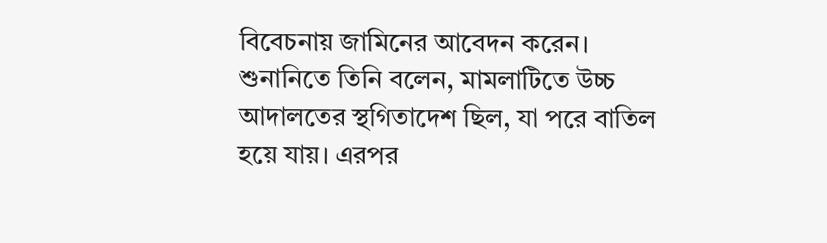বিবেচনায় জামিনের আবেদন করেন। শুনানিতে তিনি বলেন, মামলাটিতে উচ্চ আদালতের স্থগিতাদেশ ছিল, যা পরে বাতিল হয়ে যায়। এরপর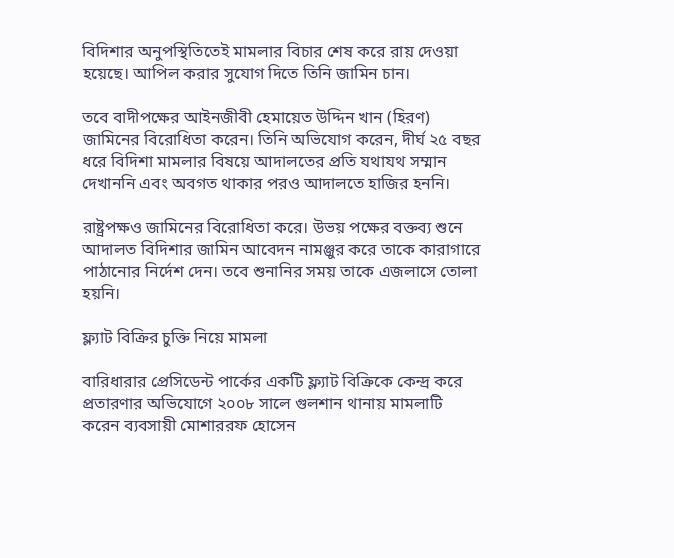বিদিশার অনুপস্থিতিতেই মামলার বিচার শেষ করে রায় দেওয়া হয়েছে। আপিল করার সুযোগ দিতে তিনি জামিন চান।

তবে বাদীপক্ষের আইনজীবী হেমায়েত উদ্দিন খান (হিরণ) জামিনের বিরোধিতা করেন। তিনি অভিযোগ করেন, দীর্ঘ ২৫ বছর ধরে বিদিশা মামলার বিষয়ে আদালতের প্রতি যথাযথ সম্মান দেখাননি এবং অবগত থাকার পরও আদালতে হাজির হননি।

রাষ্ট্রপক্ষও জামিনের বিরোধিতা করে। উভয় পক্ষের বক্তব্য শুনে আদালত বিদিশার জামিন আবেদন নামঞ্জুর করে তাকে কারাগারে পাঠানোর নির্দেশ দেন। তবে শুনানির সময় তাকে এজলাসে তোলা হয়নি।

ফ্ল্যাট বিক্রির চুক্তি নিয়ে মামলা

বারিধারার প্রেসিডেন্ট পার্কের একটি ফ্ল্যাট বিক্রিকে কেন্দ্র করে প্রতারণার অভিযোগে ২০০৮ সালে গুলশান থানায় মামলাটি করেন ব্যবসায়ী মোশাররফ হোসেন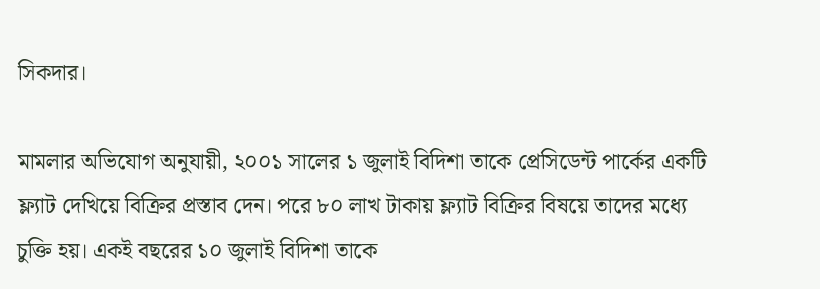সিকদার।

মামলার অভিযোগ অনুযায়ী, ২০০১ সালের ১ জুলাই বিদিশা তাকে প্রেসিডেন্ট পার্কের একটি ফ্ল্যাট দেখিয়ে বিক্রির প্রস্তাব দেন। পরে ৮০ লাখ টাকায় ফ্ল্যাট বিক্রির বিষয়ে তাদের মধ্যে চুক্তি হয়। একই বছরের ১০ জুলাই বিদিশা তাকে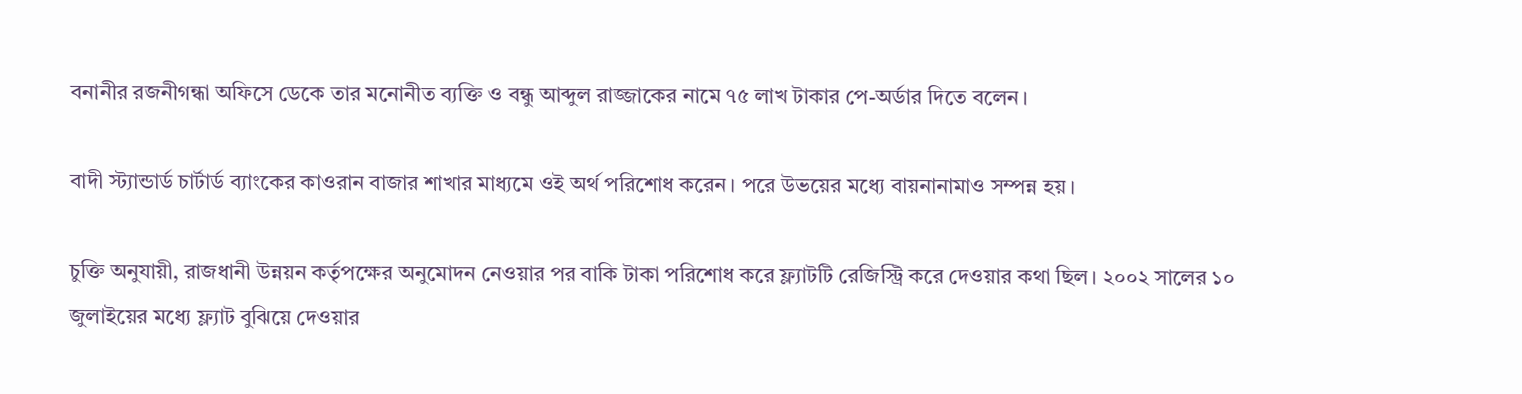বনানীর রজনীগন্ধা অফিসে ডেকে তার মনোনীত ব্যক্তি ও বন্ধু আব্দুল রাজ্জাকের নামে ৭৫ লাখ টাকার পে-অর্ডার দিতে বলেন।

বাদী স্ট্যান্ডার্ড চার্টার্ড ব্যাংকের কাওরান বাজার শাখার মাধ্যমে ওই অর্থ পরিশোধ করেন। পরে উভয়ের মধ্যে বায়নানামাও সম্পন্ন হয়।

চুক্তি অনুযায়ী, রাজধানী উন্নয়ন কর্তৃপক্ষের অনুমোদন নেওয়ার পর বাকি টাকা পরিশোধ করে ফ্ল্যাটটি রেজিস্ট্রি করে দেওয়ার কথা ছিল। ২০০২ সালের ১০ জুলাইয়ের মধ্যে ফ্ল্যাট বুঝিয়ে দেওয়ার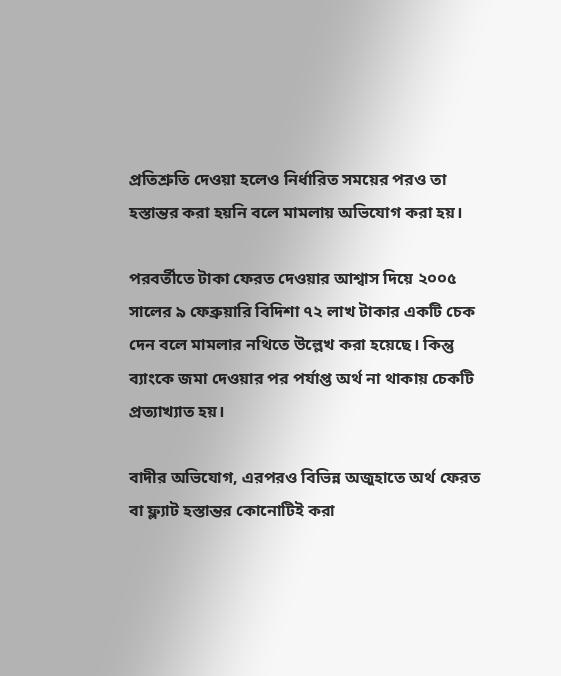প্রতিশ্রুতি দেওয়া হলেও নির্ধারিত সময়ের পরও তা হস্তান্তর করা হয়নি বলে মামলায় অভিযোগ করা হয়।

পরবর্তীতে টাকা ফেরত দেওয়ার আশ্বাস দিয়ে ২০০৫ সালের ৯ ফেব্রুয়ারি বিদিশা ৭২ লাখ টাকার একটি চেক দেন বলে মামলার নথিতে উল্লেখ করা হয়েছে। কিন্তু ব্যাংকে জমা দেওয়ার পর পর্যাপ্ত অর্থ না থাকায় চেকটি প্রত্যাখ্যাত হয়।

বাদীর অভিযোগ, এরপরও বিভিন্ন অজুহাতে অর্থ ফেরত বা ফ্ল্যাট হস্তান্তর কোনোটিই করা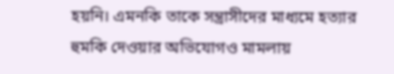হয়নি। এমনকি তাকে সন্ত্রাসীদের মাধ্যমে হত্যার হুমকি দেওয়ার অভিযোগও মামলায়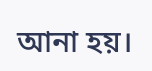আনা হয়।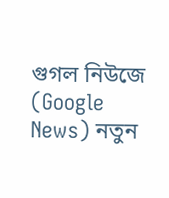গুগল নিউজে (Google News) নতুন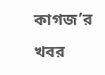কাগজ’র খবর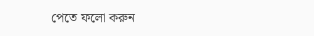পেতে ফলো করুন